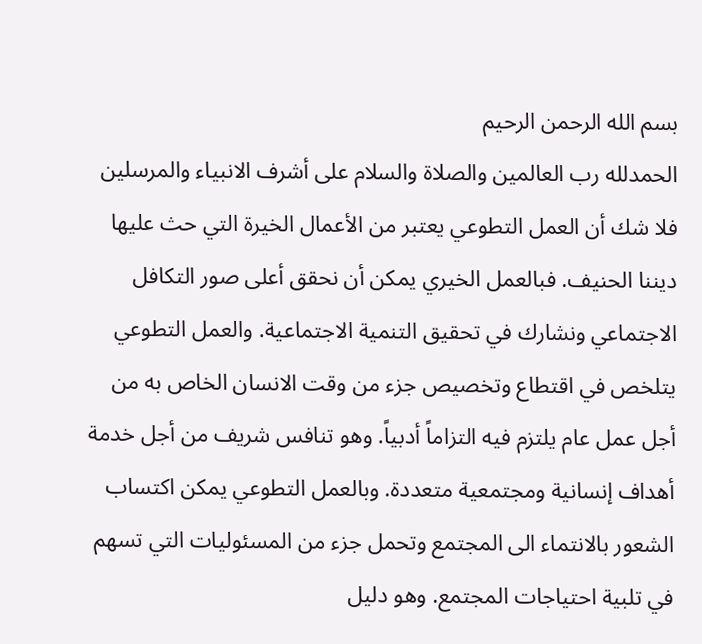بسم الله الرحمن الرحيم
الحمدلله رب العالمين والصلاة والسلام على أشرف الانبياء والمرسلين
فلا شك أن العمل التطوعي يعتبر من الأعمال الخيرة التي حث عليها ديننا الحنيف. فبالعمل الخيري يمكن أن نحقق أعلى صور التكافل الاجتماعي ونشارك في تحقيق التنمية الاجتماعية. والعمل التطوعي يتلخص في اقتطاع وتخصيص جزء من وقت الانسان الخاص به من أجل عمل عام يلتزم فيه التزاماً أدبياً. وهو تنافس شريف من أجل خدمة أهداف إنسانية ومجتمعية متعددة. وبالعمل التطوعي يمكن اكتساب الشعور بالانتماء الى المجتمع وتحمل جزء من المسئوليات التي تسهم في تلبية احتياجات المجتمع. وهو دليل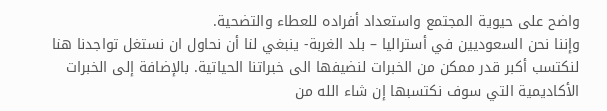واضح على حيوية المجتمع واستعداد أفراده للعطاء والتضحية.
وإننا نحن السعوديين في أستراليا – بلد الغربة- ينبغي لنا أن نحاول ان نستغل تواجدنا هنا لنكتسب أكبر قدر ممكن من الخبرات لنضيفها الى خبراتنا الحياتية. بالإضافة إلى الخبرات الأكاديمية التي سوف نكتسبها إن شاء الله من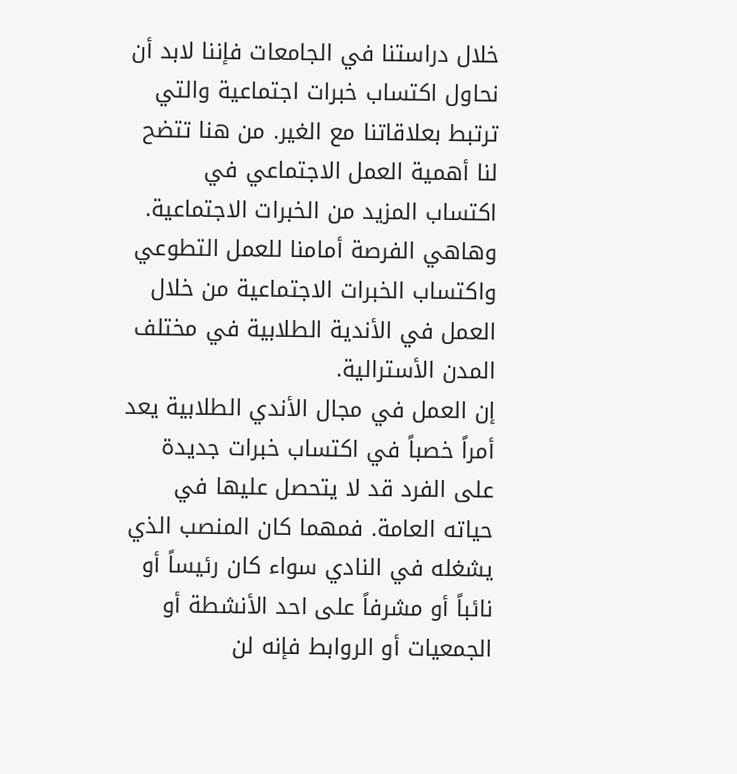خلال دراستنا في الجامعات فإننا لابد أن نحاول اكتساب خبرات اجتماعية والتي ترتبط بعلاقاتنا مع الغير. من هنا تتضح لنا أهمية العمل الاجتماعي في اكتساب المزيد من الخبرات الاجتماعية. وهاهي الفرصة أمامنا للعمل التطوعي واكتساب الخبرات الاجتماعية من خلال العمل في الأندية الطلابية في مختلف المدن الأسترالية.
إن العمل في مجال الأندي الطلابية يعد أمراً خصباً في اكتساب خبرات جديدة على الفرد قد لا يتحصل عليها في حياته العامة. فمهما كان المنصب الذي يشغله في النادي سواء كان رئيساً أو نائباً أو مشرفاً على احد الأنشطة أو الجمعيات أو الروابط فإنه لن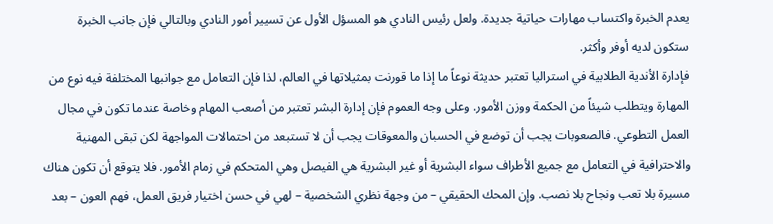يعدم الخبرة واكتساب مهارات حياتية جديدة. ولعل رئيس النادي هو المسؤل الأول عن تسيير أمور النادي وبالتالي فإن جانب الخبرة ستكون لديه أوفر وأكثر.
فإدارة الأندية الطلابية في استراليا تعتبر حديثة نوعاً ما إذا ما قورنت بمثيلاتها في العالم، لذا فإن التعامل مع جوانبها المختلفة فيه نوع من المهارة ويتطلب شيئاً من الحكمة ووزن الأمور. وعلى وجه العموم فإن إدارة البشر تعتبر من أصعب المهام وخاصة عندما تكون في مجال العمل التطوعي. فالصعوبات يجب أن توضع في الحسبان والمعوقات يجب أن لا تستبعد من احتمالات المواجهة لكن تبقى المهنية والاحترافية في التعامل مع جميع الأطراف سواء البشرية أو غير البشرية هي الفيصل وهي المتحكم في زمام الأمور. فلا يتوقع أن تكون هناك مسيرة بلا تعب ونجاح بلا نصب. وإن المحك الحقيقي – من وجهة نظري الشخصية – لهي في حسن اختيار فريق العمل، فهم العون – بعد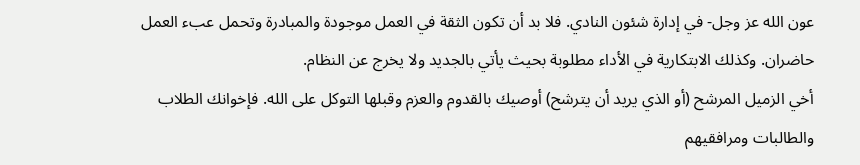عون الله عز وجل- في إدارة شئون النادي. فلا بد أن تكون الثقة في العمل موجودة والمبادرة وتحمل عبء العمل حاضران. وكذلك الابتكارية في الأداء مطلوبة بحيث يأتي بالجديد ولا يخرج عن النظام.
أخي الزميل المرشح (أو الذي يريد أن يترشح) أوصيك بالقدوم والعزم وقبلها التوكل على الله. فإخوانك الطلاب والطالبات ومرافقيهم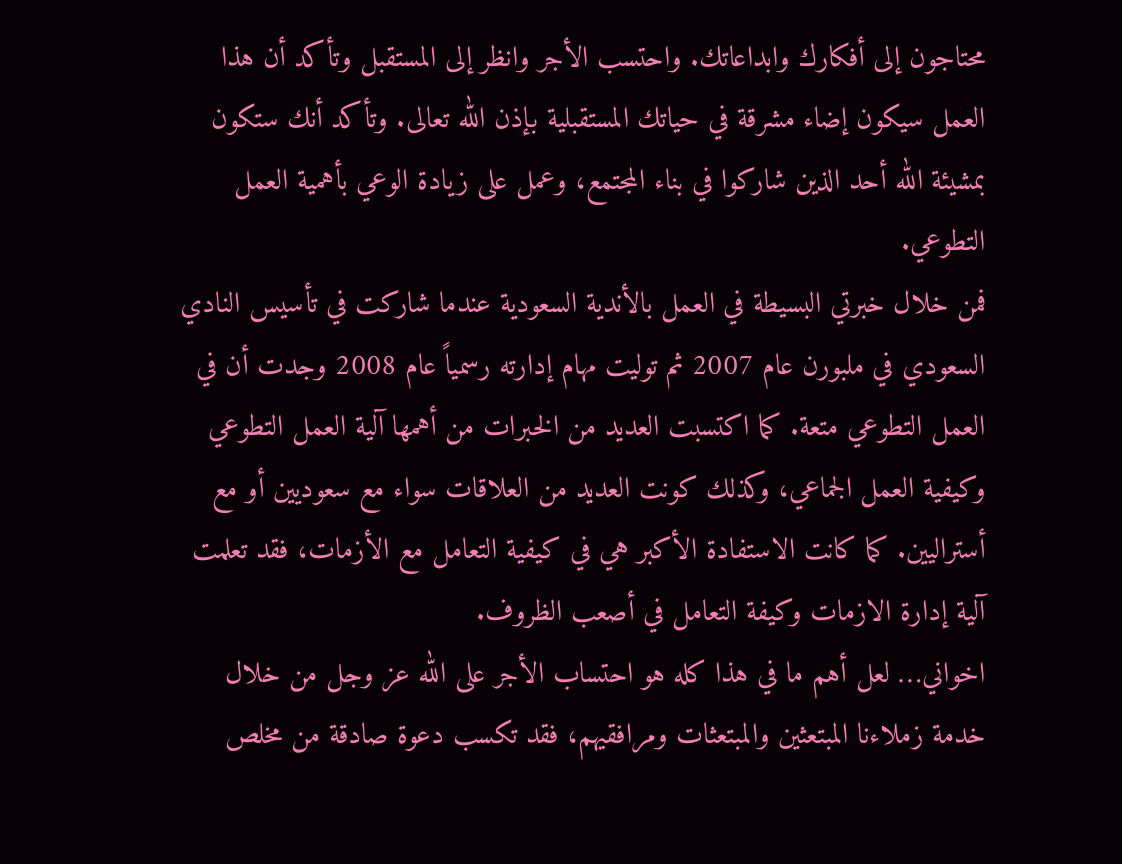محتاجون إلى أفكارك وابداعاتك. واحتسب الأجر وانظر إلى المستقبل وتأكد أن هذا العمل سيكون إضاء مشرقة في حياتك المستقبلية بإذن الله تعالى. وتأكد أنك ستكون بمشيئة الله أحد الذين شاركوا في بناء المجتمع، وعمل على زيادة الوعي بأهمية العمل التطوعي.
فمن خلال خبرتي البسيطة في العمل بالأندية السعودية عندما شاركت في تأسيس النادي السعودي في ملبورن عام 2007 ثم توليت مهام إدارته رسمياً عام 2008 وجدت أن في العمل التطوعي متعة. كما اكتسبت العديد من الخبرات من أهمها آلية العمل التطوعي وكيفية العمل الجماعي، وكذلك كونت العديد من العلاقات سواء مع سعوديين أو مع أستراليين. كما كانت الاستفادة الأكبر هي في كيفية التعامل مع الأزمات، فقد تعلمت آلية إدارة الازمات وكيفة التعامل في أصعب الظروف.
اخواني… لعل أهم ما في هذا كله هو احتساب الأجر على الله عز وجل من خلال خدمة زملاءنا المبتعثين والمبتعثات ومرافقيهم، فقد تكسب دعوة صادقة من مخلص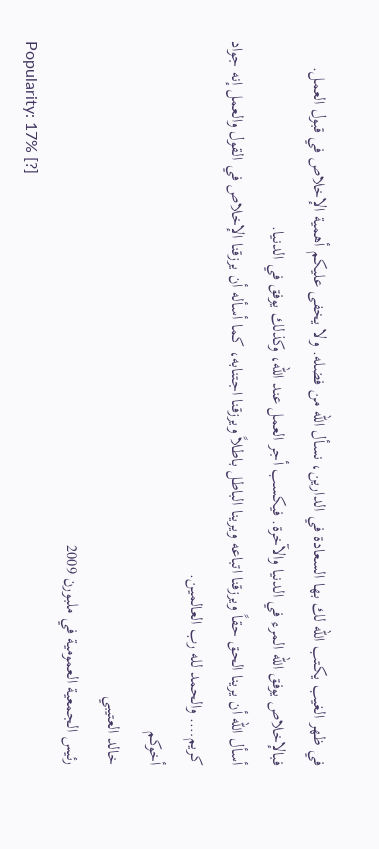في ظهر الغيب يكتب الله لك بها السعادة في الدارين، نسأل الله من فضله. ولا يخفى عليكم أهمية الإخلاص في قبول العمل. فبالإخلاص يوفق الله المرء في الدنيا والآخرة. فيكسب أجر العمل عند الله، وكذلك يوفق في الدنيا.
أسأل الله أن يرينا الحق حقاً ويرزقنا اتباعه ويرينا الباطل باطلاً ويرزقنا اجتنابه، كما أسأله أن يرزقنا الإخلاص في القول والعمل إنه جواد كريم…. والحمد لله رب العالمين.
أخوكم
خالد العتيبي
رئيس الجمعية العمومية في ملبورن 2009
Popularity: 17% [?]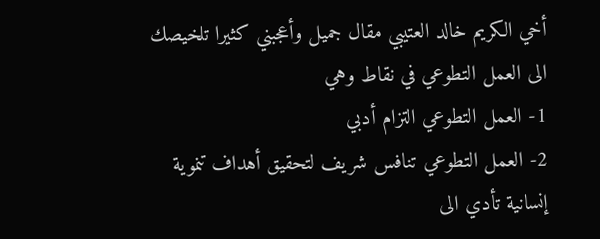أخي الكريم خالد العتيبي مقال جميل وأعجبني كثيرا تلخيصك الى العمل التطوعي في نقاط وهي
1- العمل التطوعي التزام أدبي
2- العمل التطوعي تنافس شريف لتحقيق أهداف تنموية إنسانية تأدي الى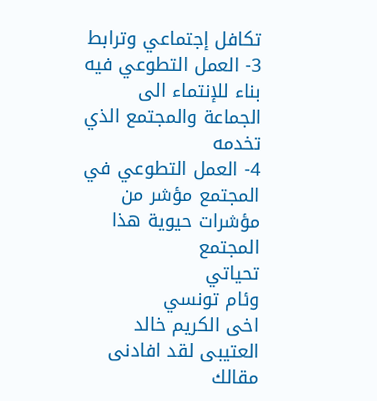تكافل إجتماعي وترابط
3- العمل التطوعي فيه بناء للإنتماء الى الجماعة والمجتمع الذي تخدمه
4- العمل التطوعي في المجتمع مؤشر من مؤشرات حيوية هذا المجتمع
تحياتي
وئام تونسي
اخى الكريم خالد العتيبى لقد افادنى مقالك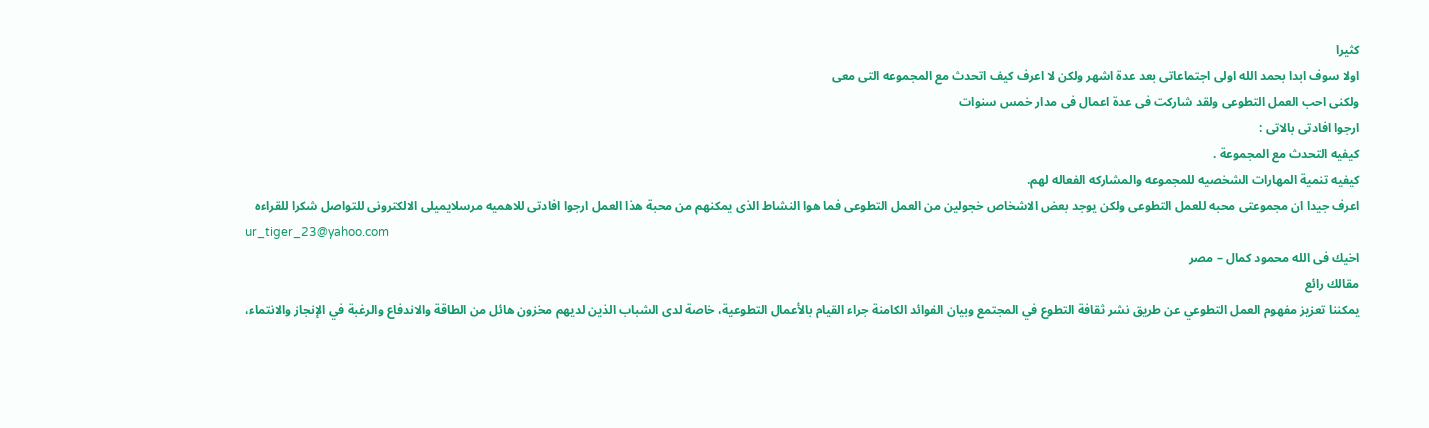كثيرا
اولا سوف ابدا بحمد الله اولى اجتماعاتى بعد عدة اشهر ولكن لا اعرف كيف اتحدث مع المجموعه التى معى
ولكنى احب العمل التطوعى ولقد شاركت فى عدة اعمال فى مدار خمس سنوات
ارجوا افادتى بالاتى :
كيفيه التحدث مع المجموعة .
كيفيه تنمية المهارات الشخصيه للمجموعه والمشاركه الفعاله لهم.
اعرف جيدا ان مجموعتى محبه للعمل التطوعى ولكن يوجد بعض الاشخاص خجولين من العمل التطوعى فما هوا النشاط الذى يمكنهم من محبة هذا العمل ارجوا افادتى للاهميه مرسلايميلى الالكترونى للتواصل شكرا للقراءه
ur_tiger_23@yahoo.com
اخيك فى الله محمود كمال – مصر
مقالك رائع
يمكننا تعزيز مفهوم العمل التطوعي عن طريق نشر ثقافة التطوع في المجتمع وبيان الفوائد الكامنة جراء القيام بالأعمال التطوعية، خاصة لدى الشباب الذين لديهم مخزون هائل من الطاقة والاندفاع والرغبة في الإنجاز والانتماء،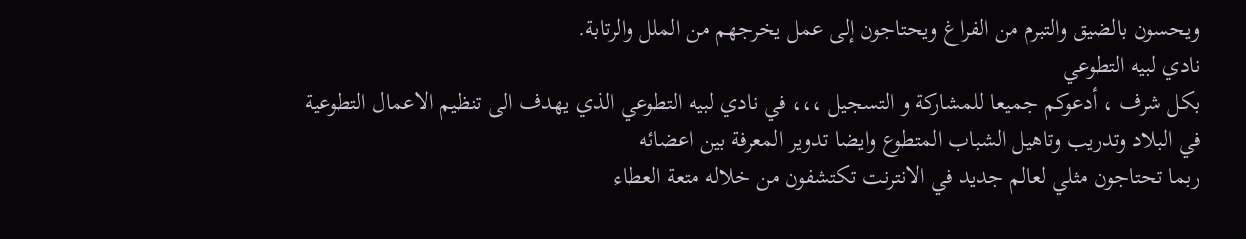ويحسون بالضيق والتبرم من الفراغ ويحتاجون إلى عمل يخرجهم من الملل والرتابة.
نادي لبيه التطوعي
بكل شرف ، أدعوكم جميعا للمشاركة و التسجيل ،،، في نادي لبيه التطوعي الذي يهدف الى تنظيم الاعمال التطوعية في البلاد وتدريب وتاهيل الشباب المتطوع وايضا تدوير المعرفة بين اعضائه
ربما تحتاجون مثلي لعالم جديد في الانترنت تكتشفون من خلاله متعة العطاء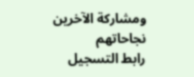ومشاركة الآخرين نجاحاتهم
رابط التسجيل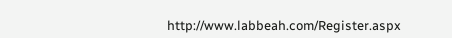http://www.labbeah.com/Register.aspx